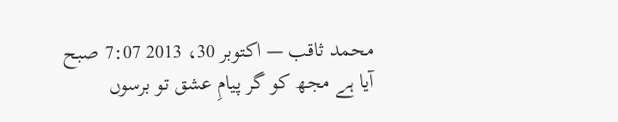محمد ثاقب — اکتوبر 30، 2013 7:07 صبح
آیا ہے مجھ کو گر پیامِ عشق تو برسوں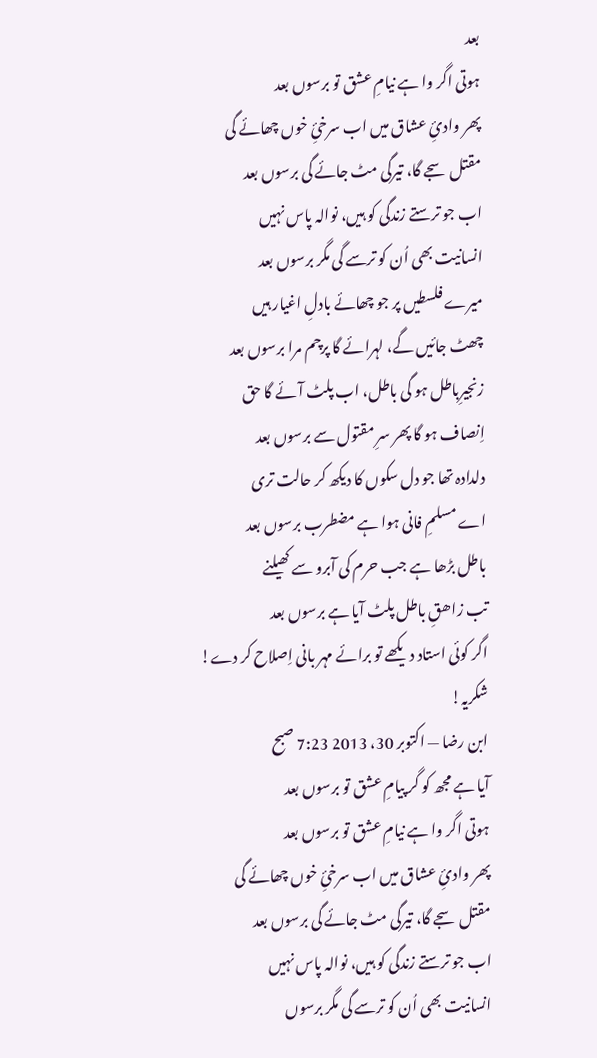بعد
ہوتی اگر وا ہے نیامِ عشق تو برسوں بعد
پھر وادئِ عشاق میں اب سرخئِ خوں چھائے گی
مقتل سجے گا، تیرگی مٹ جائے گی برسوں بعد
اب جو ترستے زندگی کو ہیں، نوالہ پاس نہیں
انسانیت بھی اُن کو ترسے گی مگر برسوں بعد
میرے فلسطیں پر جو چھائے بادلِ اغیار ہیں
چھٹ جائیں گے، لہرائے گا پرچم مرا برسوں بعد
زنجیرِباطل ہو گی باطل، اب پلٹ آئے گا حق
اِنصاف ہو گا پھر سرِ مقتول سے برسوں بعد
دلدادہ تھا جو دل سکوں کا دیکھ کر حالت تری
اے مسلمِ فانی ہوا ہے مضطرب برسوں بعد
باطل بڑھا ہے جب حرم کی آبرو سے کھیلنے
تب زاھقِ باطل پلٹ آیا ہے برسوں بعد
اگر کوئی استاد دیکھے تو برائے مہر بانی اِصلاح کر دے!
شکریہ!
ابن رضا — اکتوبر 30، 2013 7:23 صبح
آیا ہے مجھ کو گر پیامِ عشق تو برسوں بعد
ہوتی اگر وا ہے نیامِ عشق تو برسوں بعد
پھر وادئِ عشاق میں اب سرخئِ خوں چھائے گی
مقتل سجے گا، تیرگی مٹ جائے گی برسوں بعد
اب جو ترستے زندگی کو ہیں، نوالہ پاس نہیں
انسانیت بھی اُن کو ترسے گی مگر برسوں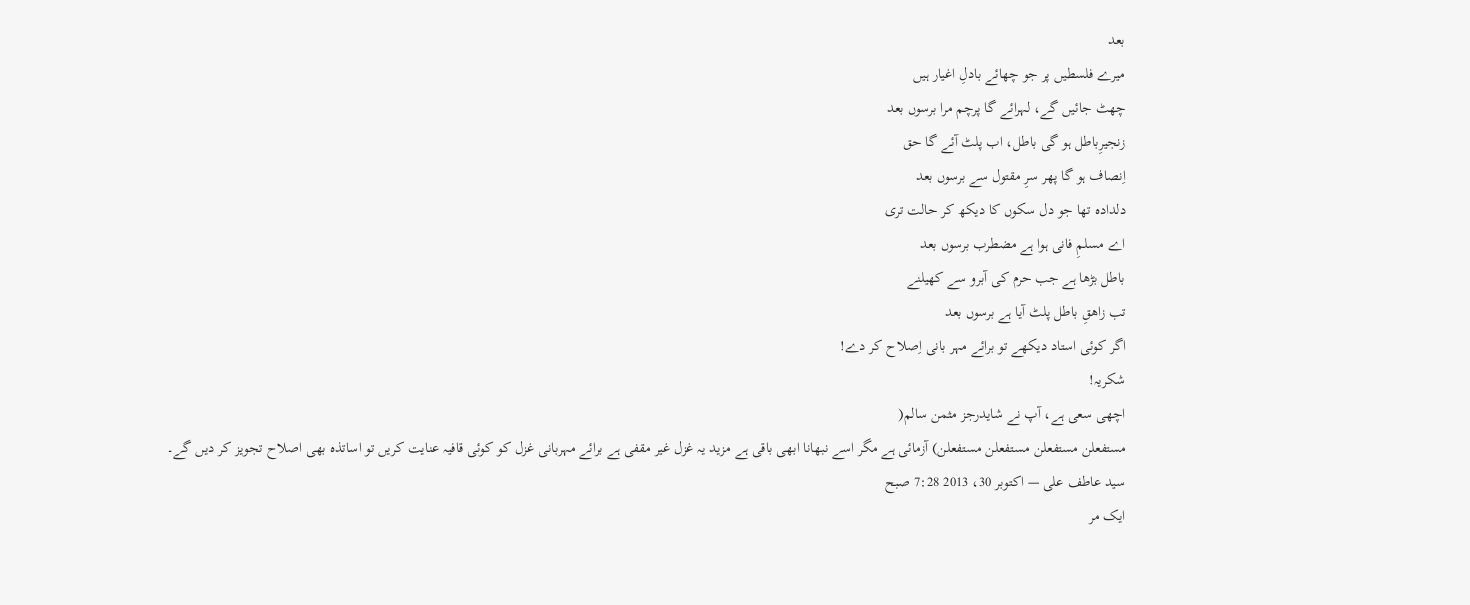بعد
میرے فلسطیں پر جو چھائے بادلِ اغیار ہیں
چھٹ جائیں گے، لہرائے گا پرچم مرا برسوں بعد
زنجیرِباطل ہو گی باطل، اب پلٹ آئے گا حق
اِنصاف ہو گا پھر سرِ مقتول سے برسوں بعد
دلدادہ تھا جو دل سکوں کا دیکھ کر حالت تری
اے مسلمِ فانی ہوا ہے مضطرب برسوں بعد
باطل بڑھا ہے جب حرم کی آبرو سے کھیلنے
تب زاھقِ باطل پلٹ آیا ہے برسوں بعد
اگر کوئی استاد دیکھے تو برائے مہر بانی اِصلاح کر دے!
شکریہ!
اچھی سعی ہے، آپ نے شایدرجز مثمن سالم(
مستفعلن مستفعلن مستفعلن مستفعلن) آزمائی ہے مگر اسے نبھانا ابھی باقی ہے مزید یہ غزل غیر مقفی ہے برائے مہربانی غزل کو کوئی قافیہ عنایت کریں تو اساتذہ بھی اصلاح تجویز کر دیں گے۔
سید عاطف علی — اکتوبر 30، 2013 7:28 صبح
ایک مر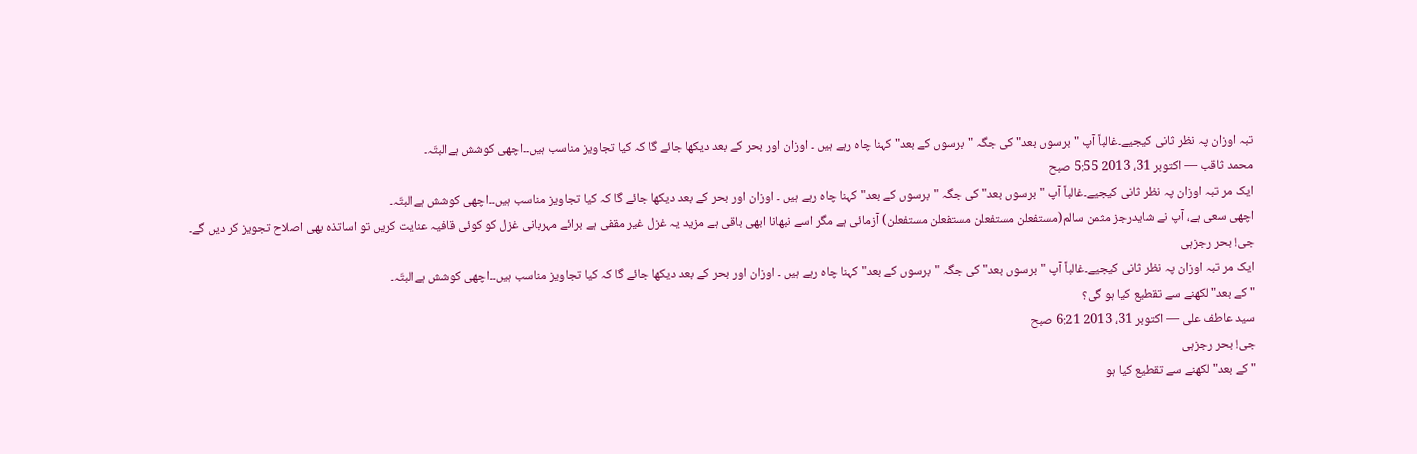تبہ اوزان پہ نظر ثانی کیجیے۔غالباً آپ "برسوں بعد" کی جگہ "برسوں کے بعد" کہنا چاہ رہے ہیں ۔ اوزان اور بحر کے بعد دیکھا جائے گا کہ کیا تجاویز مناسب ہیں۔۔اچھی کوشش ہےالبتّہ۔
محمد ثاقب — اکتوبر 31، 2013 5:55 صبح
ایک مر تبہ اوزان پہ نظر ثانی کیجیے۔غالباً آپ "برسوں بعد" کی جگہ "برسوں کے بعد" کہنا چاہ رہے ہیں ۔ اوزان اور بحر کے بعد دیکھا جائے گا کہ کیا تجاویز مناسب ہیں۔۔اچھی کوشش ہےالبتّہ۔
اچھی سعی ہے، آپ نے شایدرجز مثمن سالم(مستفعلن مستفعلن مستفعلن مستفعلن) آزمائی ہے مگر اسے نبھانا ابھی باقی ہے مزید یہ غزل غیر مقفی ہے برائے مہربانی غزل کو کوئی قافیہ عنایت کریں تو اساتذہ بھی اصلاح تجویز کر دیں گے۔
جی! بحر رجزہی
ایک مر تبہ اوزان پہ نظر ثانی کیجیے۔غالباً آپ "برسوں بعد" کی جگہ "برسوں کے بعد" کہنا چاہ رہے ہیں ۔ اوزان اور بحر کے بعد دیکھا جائے گا کہ کیا تجاویز مناسب ہیں۔۔اچھی کوشش ہےالبتّہ۔
"کے بعد" لکھنے سے تقطیع کیا ہو گی؟
سید عاطف علی — اکتوبر 31، 2013 6:21 صبح
جی! بحر رجزہی
"کے بعد" لکھنے سے تقطیع کیا ہو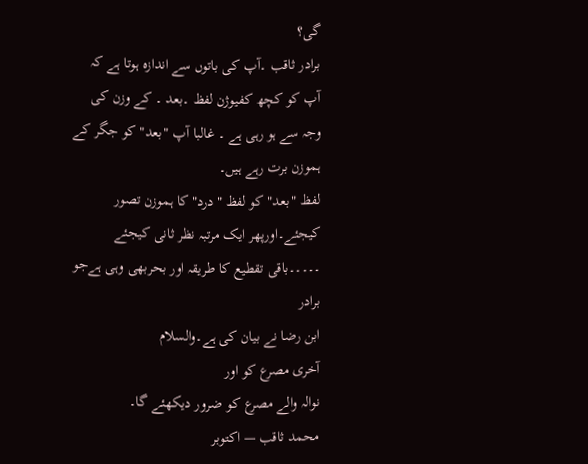گی؟
برادر ثاقب ۔آپ کی باتوں سے اندازہ ہوتا ہے کہ آپ کو کچھ کفیوژن لفظ ۔بعد ۔ کے وزن کی وجہ سے ہو رہی ہے ۔ غالبا آپ "بعد" کو جگر کے ہموزن برت رہے ہیں۔
لفظ "بعد" کو لفظ "درد" کا ہموزن تصور کیجئے۔اورپھر ایک مرتبہ نظر ثانی کیجئے ۔۔۔۔۔باقی تقطیع کا طریقہ اور بحربھی وہی ہےجو برادر
ابن رضا نے بیان کی ہے۔والسلام
آخری مصرع کو اور
نوالہ والے مصرع کو ضرور دیکھئے گا۔
محمد ثاقب — اکتوبر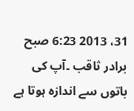31، 2013 6:23 صبح
برادر ثاقب ۔آپ کی باتوں سے اندازہ ہوتا ہے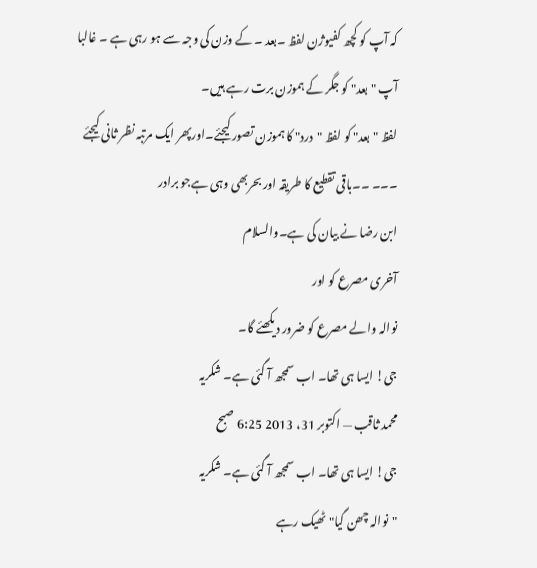کہ آپ کو کچھ کفیوژن لفظ ۔بعد ۔ کے وزن کی وجہ سے ہو رہی ہے ۔ غالبا آپ "بعد" کو جگر کے ہموزن برت رہے ہیں۔
لفظ "بعد" کو لفظ "درد" کا ہموزن تصور کیجئے۔اورپھر ایک مرتبہ نظر ثانی کیجئے ۔۔۔ ۔۔باقی تقطیع کا طریقہ اور بحربھی وہی ہےجو برادر
ابن رضا نے بیان کی ہے۔والسلام
آخری مصرع کو اور
نوالہ والے مصرع کو ضرور دیکھئے گا۔
جی! ایسا ہی تھا۔ اب سمجھ آ گئی ہے۔ شکریہ
محمد ثاقب — اکتوبر 31، 2013 6:25 صبح
جی! ایسا ہی تھا۔ اب سمجھ آ گئی ہے۔ شکریہ
"نوالہ چھن گیا" ٹھیک رہے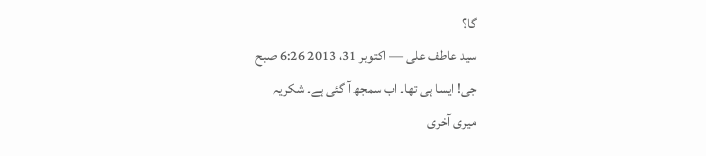گا؟
سید عاطف علی — اکتوبر 31، 2013 6:26 صبح
جی! ایسا ہی تھا۔ اب سمجھ آ گئی ہے۔ شکریہ
میری آخری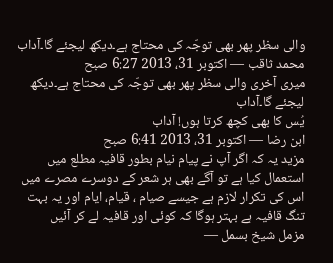والی سظر پھر بھی توجّہ کی محتاج ہے۔دیکھ لیجئے گا۔آداب
محمد ثاقب — اکتوبر 31، 2013 6:27 صبح
میری آخری والی سظر پھر بھی توجّہ کی محتاج ہے۔دیکھ لیجئے گا۔آداب
یُس کا بھی کچھ کرتا ہوں! آداب
ابن رضا — اکتوبر 31، 2013 6:41 صبح
مزید یہ کہ اگر آپ نے پیام نیام بطور قافیہ مطلع میں استعمال کیا ہے تو آگے بھی ہر شعر کے دوسرے مصرے میں اس کی تکرار لازم ہے جیسے صیام ، قیام، ایام اور یہ بہت تنگ قافیہ ہے بہتر ہوگا کہ کوئی اور قافیہ لے کر آئیں
مزمل شیخ بسمل —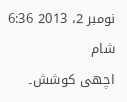نومبر 2، 2013 6:36 شام
اچھی کوشش۔